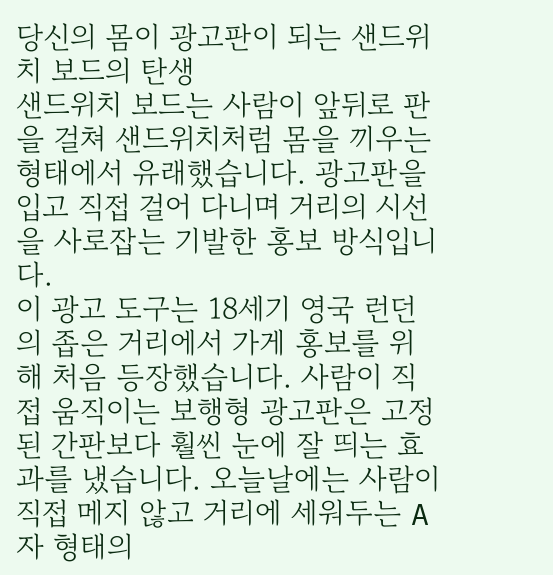당신의 몸이 광고판이 되는 샌드위치 보드의 탄생
샌드위치 보드는 사람이 앞뒤로 판을 걸쳐 샌드위치처럼 몸을 끼우는 형태에서 유래했습니다. 광고판을 입고 직접 걸어 다니며 거리의 시선을 사로잡는 기발한 홍보 방식입니다.
이 광고 도구는 18세기 영국 런던의 좁은 거리에서 가게 홍보를 위해 처음 등장했습니다. 사람이 직접 움직이는 보행형 광고판은 고정된 간판보다 훨씬 눈에 잘 띄는 효과를 냈습니다. 오늘날에는 사람이 직접 메지 않고 거리에 세워두는 A자 형태의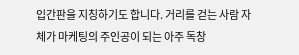입간판을 지칭하기도 합니다. 거리를 걷는 사람 자체가 마케팅의 주인공이 되는 아주 독창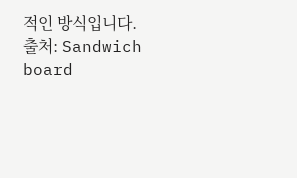적인 방식입니다.
출처: Sandwich board